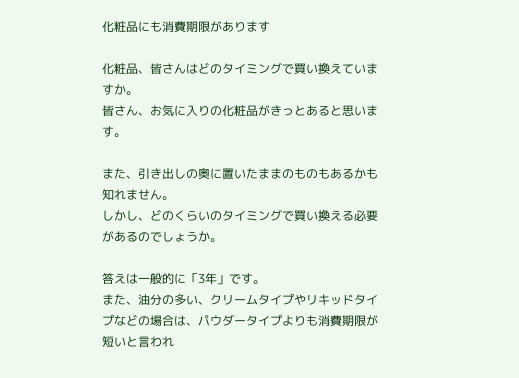化粧品にも消費期限があります

化粧品、皆さんはどのタイミングで買い換えていますか。
皆さん、お気に入りの化粧品がきっとあると思います。

また、引き出しの奥に置いたままのものもあるかも知れません。
しかし、どのくらいのタイミングで買い換える必要があるのでしょうか。

答えは一般的に「3年」です。
また、油分の多い、クリームタイプやリキッドタイプなどの場合は、パウダータイプよりも消費期限が短いと言われ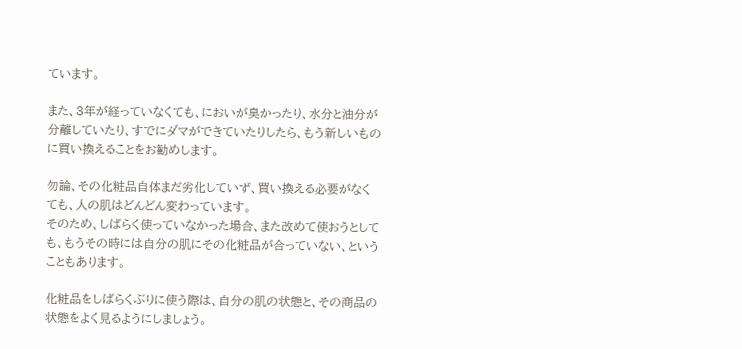ています。

また、3年が経っていなくても、においが臭かったり、水分と油分が分離していたり、すでにダマができていたりしたら、もう新しいものに買い換えることをお勧めします。

勿論、その化粧品自体まだ劣化していず、買い換える必要がなくても、人の肌はどんどん変わっています。
そのため、しばらく使っていなかった場合、また改めて使おうとしても、もうその時には自分の肌にその化粧品が合っていない、ということもあります。

化粧品をしばらくぶりに使う際は、自分の肌の状態と、その商品の状態をよく見るようにしましょう。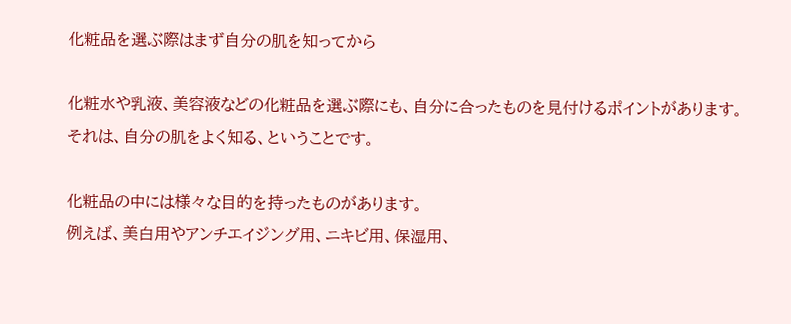化粧品を選ぶ際はまず自分の肌を知ってから

化粧水や乳液、美容液などの化粧品を選ぶ際にも、自分に合ったものを見付けるポイントがあります。
それは、自分の肌をよく知る、ということです。

化粧品の中には様々な目的を持ったものがあります。
例えば、美白用やアンチエイジング用、ニキビ用、保湿用、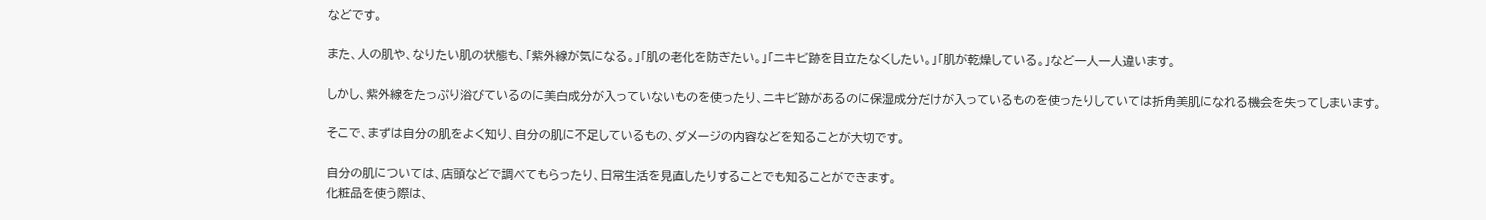などです。

また、人の肌や、なりたい肌の状態も、「紫外線が気になる。」「肌の老化を防ぎたい。」「ニキビ跡を目立たなくしたい。」「肌が乾燥している。」など一人一人違います。

しかし、紫外線をたっぷり浴びているのに美白成分が入っていないものを使ったり、ニキビ跡があるのに保湿成分だけが入っているものを使ったりしていては折角美肌になれる機会を失ってしまいます。

そこで、まずは自分の肌をよく知り、自分の肌に不足しているもの、ダメージの内容などを知ることが大切です。

自分の肌については、店頭などで調べてもらったり、日常生活を見直したりすることでも知ることができます。
化粧品を使う際は、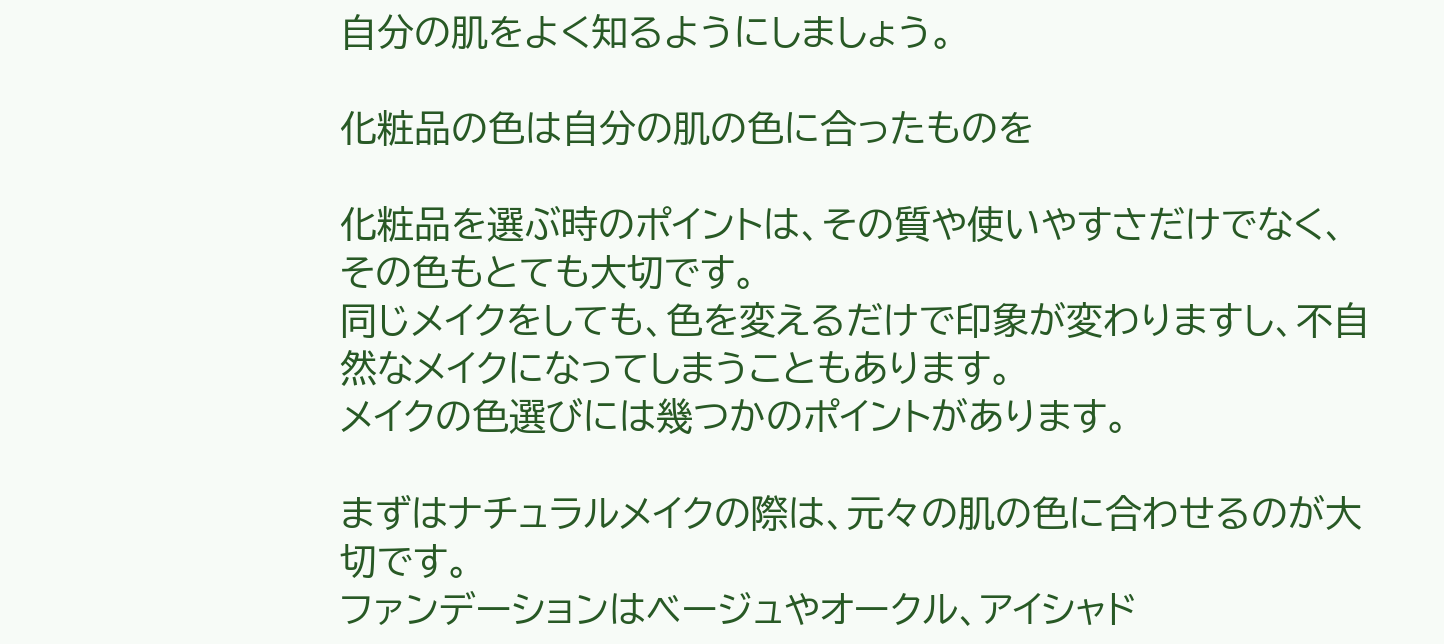自分の肌をよく知るようにしましょう。

化粧品の色は自分の肌の色に合ったものを

化粧品を選ぶ時のポイントは、その質や使いやすさだけでなく、その色もとても大切です。
同じメイクをしても、色を変えるだけで印象が変わりますし、不自然なメイクになってしまうこともあります。
メイクの色選びには幾つかのポイントがあります。

まずはナチュラルメイクの際は、元々の肌の色に合わせるのが大切です。
ファンデーションはベージュやオークル、アイシャド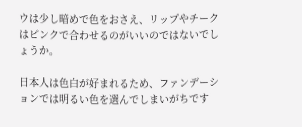ウは少し暗めで色をおさえ、リップやチークはピンクで合わせるのがいいのではないでしょうか。

日本人は色白が好まれるため、ファンデーションでは明るい色を選んでしまいがちです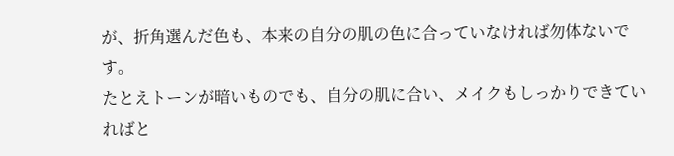が、折角選んだ色も、本来の自分の肌の色に合っていなければ勿体ないです。
たとえトーンが暗いものでも、自分の肌に合い、メイクもしっかりできていればと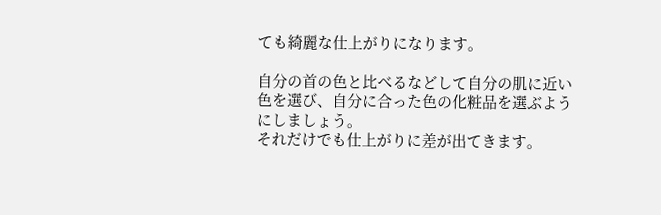ても綺麗な仕上がりになります。

自分の首の色と比べるなどして自分の肌に近い色を選び、自分に合った色の化粧品を選ぶようにしましょう。
それだけでも仕上がりに差が出てきます。